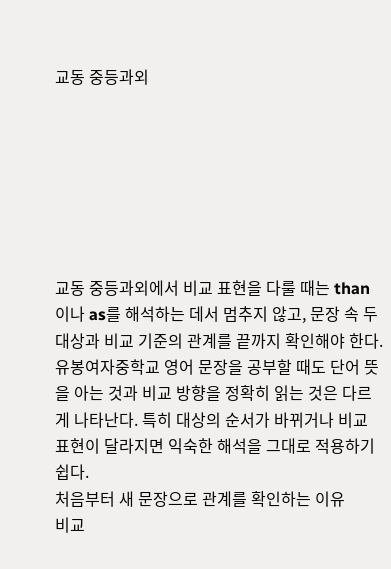교동 중등과외







교동 중등과외에서 비교 표현을 다룰 때는 than이나 as를 해석하는 데서 멈추지 않고, 문장 속 두 대상과 비교 기준의 관계를 끝까지 확인해야 한다. 유봉여자중학교 영어 문장을 공부할 때도 단어 뜻을 아는 것과 비교 방향을 정확히 읽는 것은 다르게 나타난다. 특히 대상의 순서가 바뀌거나 비교 표현이 달라지면 익숙한 해석을 그대로 적용하기 쉽다.
처음부터 새 문장으로 관계를 확인하는 이유
비교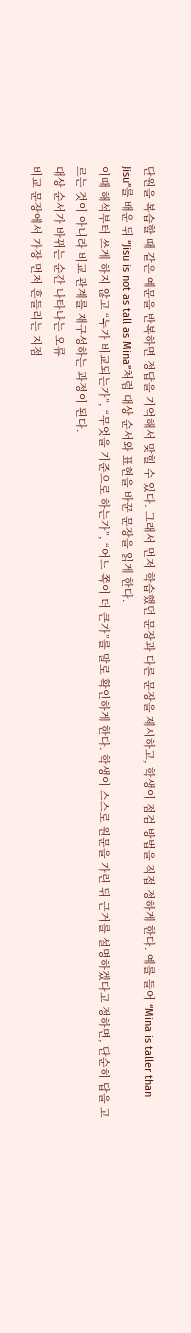단원을 복습할 때 같은 예문을 반복하면 정답을 기억해서 맞힐 수 있다. 그래서 먼저 학습했던 문장과 다른 문장을 제시하고, 학생이 점검 방법을 직접 정하게 한다. 예를 들어 “Mina is taller than Jisu”를 배운 뒤 “Jisu is not as tall as Mina”처럼 대상 순서와 표현을 바꾼 문장을 읽게 한다.
이때 해석부터 쓰게 하지 않고 “누가 비교되는가”, “무엇을 기준으로 하는가”, “어느 쪽이 더 큰가”를 말로 확인하게 한다. 학생이 스스로 원문을 가린 뒤 근거를 설명하겠다고 정하면, 단순히 답을 고르는 것이 아니라 비교 관계를 재구성하는 과정이 된다.
대상 순서가 바뀌는 순간 나타나는 오류
비교 문장에서 가장 먼저 흔들리는 지점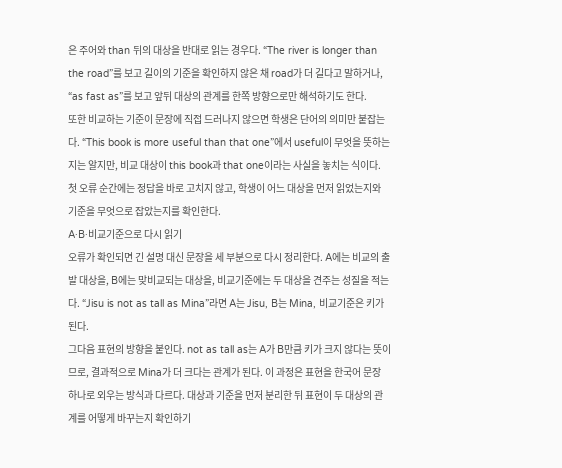은 주어와 than 뒤의 대상을 반대로 읽는 경우다. “The river is longer than the road”를 보고 길이의 기준을 확인하지 않은 채 road가 더 길다고 말하거나, “as fast as”를 보고 앞뒤 대상의 관계를 한쪽 방향으로만 해석하기도 한다.
또한 비교하는 기준이 문장에 직접 드러나지 않으면 학생은 단어의 의미만 붙잡는다. “This book is more useful than that one”에서 useful이 무엇을 뜻하는지는 알지만, 비교 대상이 this book과 that one이라는 사실을 놓치는 식이다. 첫 오류 순간에는 정답을 바로 고치지 않고, 학생이 어느 대상을 먼저 읽었는지와 기준을 무엇으로 잡았는지를 확인한다.
A·B·비교기준으로 다시 읽기
오류가 확인되면 긴 설명 대신 문장을 세 부분으로 다시 정리한다. A에는 비교의 출발 대상을, B에는 맞비교되는 대상을, 비교기준에는 두 대상을 견주는 성질을 적는다. “Jisu is not as tall as Mina”라면 A는 Jisu, B는 Mina, 비교기준은 키가 된다.
그다음 표현의 방향을 붙인다. not as tall as는 A가 B만큼 키가 크지 않다는 뜻이므로, 결과적으로 Mina가 더 크다는 관계가 된다. 이 과정은 표현을 한국어 문장 하나로 외우는 방식과 다르다. 대상과 기준을 먼저 분리한 뒤 표현이 두 대상의 관계를 어떻게 바꾸는지 확인하기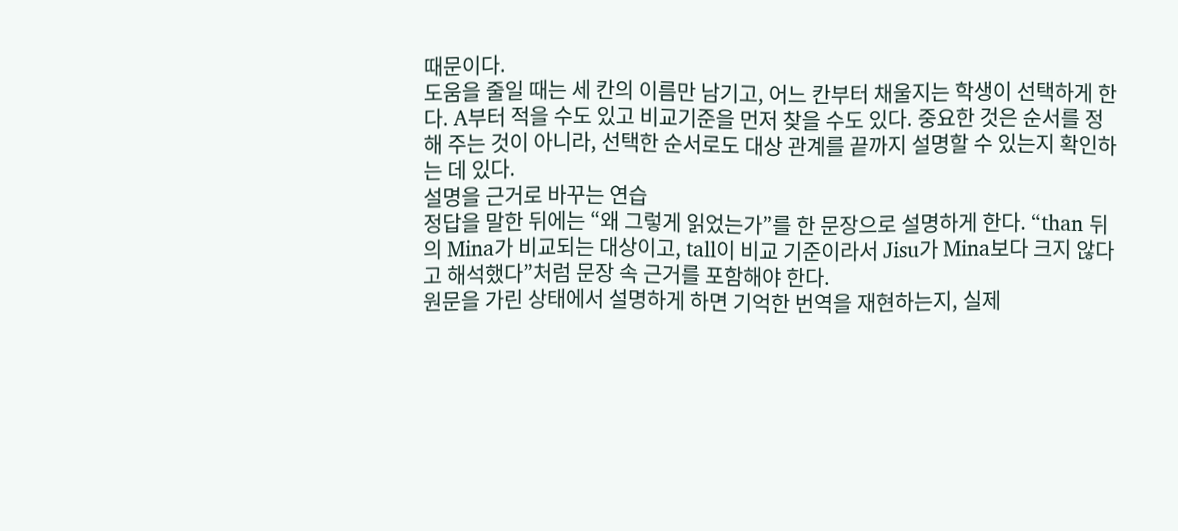때문이다.
도움을 줄일 때는 세 칸의 이름만 남기고, 어느 칸부터 채울지는 학생이 선택하게 한다. A부터 적을 수도 있고 비교기준을 먼저 찾을 수도 있다. 중요한 것은 순서를 정해 주는 것이 아니라, 선택한 순서로도 대상 관계를 끝까지 설명할 수 있는지 확인하는 데 있다.
설명을 근거로 바꾸는 연습
정답을 말한 뒤에는 “왜 그렇게 읽었는가”를 한 문장으로 설명하게 한다. “than 뒤의 Mina가 비교되는 대상이고, tall이 비교 기준이라서 Jisu가 Mina보다 크지 않다고 해석했다”처럼 문장 속 근거를 포함해야 한다.
원문을 가린 상태에서 설명하게 하면 기억한 번역을 재현하는지, 실제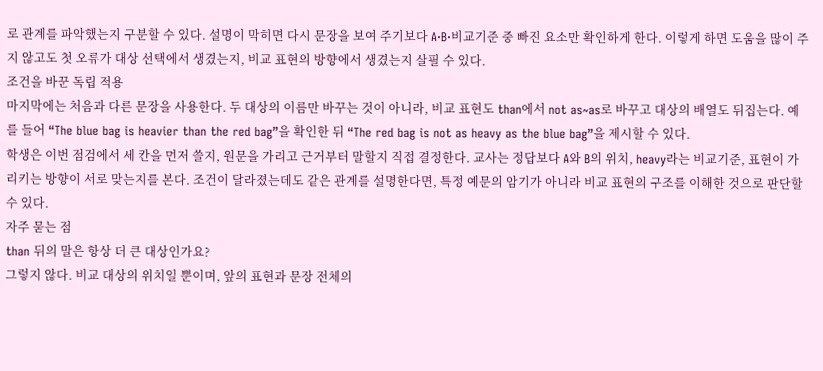로 관계를 파악했는지 구분할 수 있다. 설명이 막히면 다시 문장을 보여 주기보다 A·B·비교기준 중 빠진 요소만 확인하게 한다. 이렇게 하면 도움을 많이 주지 않고도 첫 오류가 대상 선택에서 생겼는지, 비교 표현의 방향에서 생겼는지 살필 수 있다.
조건을 바꾼 독립 적용
마지막에는 처음과 다른 문장을 사용한다. 두 대상의 이름만 바꾸는 것이 아니라, 비교 표현도 than에서 not as~as로 바꾸고 대상의 배열도 뒤집는다. 예를 들어 “The blue bag is heavier than the red bag”을 확인한 뒤 “The red bag is not as heavy as the blue bag”을 제시할 수 있다.
학생은 이번 점검에서 세 칸을 먼저 쓸지, 원문을 가리고 근거부터 말할지 직접 결정한다. 교사는 정답보다 A와 B의 위치, heavy라는 비교기준, 표현이 가리키는 방향이 서로 맞는지를 본다. 조건이 달라졌는데도 같은 관계를 설명한다면, 특정 예문의 암기가 아니라 비교 표현의 구조를 이해한 것으로 판단할 수 있다.
자주 묻는 점
than 뒤의 말은 항상 더 큰 대상인가요?
그렇지 않다. 비교 대상의 위치일 뿐이며, 앞의 표현과 문장 전체의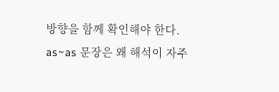방향을 함께 확인해야 한다.
as~as 문장은 왜 해석이 자주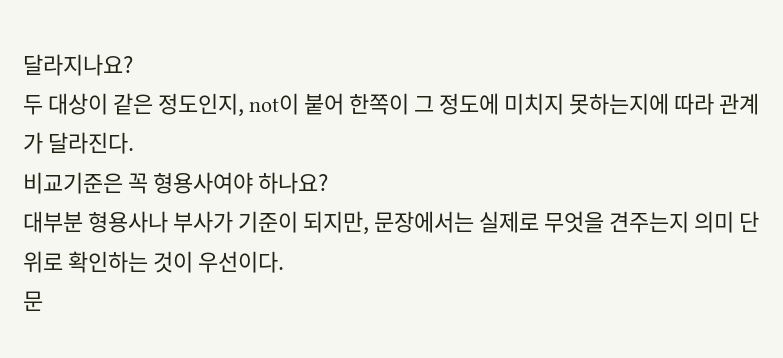달라지나요?
두 대상이 같은 정도인지, not이 붙어 한쪽이 그 정도에 미치지 못하는지에 따라 관계가 달라진다.
비교기준은 꼭 형용사여야 하나요?
대부분 형용사나 부사가 기준이 되지만, 문장에서는 실제로 무엇을 견주는지 의미 단위로 확인하는 것이 우선이다.
문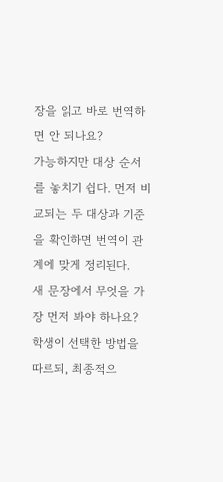장을 읽고 바로 번역하면 안 되나요?
가능하지만 대상 순서를 놓치기 쉽다. 먼저 비교되는 두 대상과 기준을 확인하면 번역이 관계에 맞게 정리된다.
새 문장에서 무엇을 가장 먼저 봐야 하나요?
학생이 선택한 방법을 따르되, 최종적으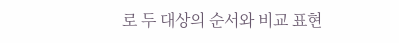로 두 대상의 순서와 비교 표현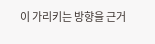이 가리키는 방향을 근거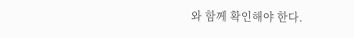와 함께 확인해야 한다.